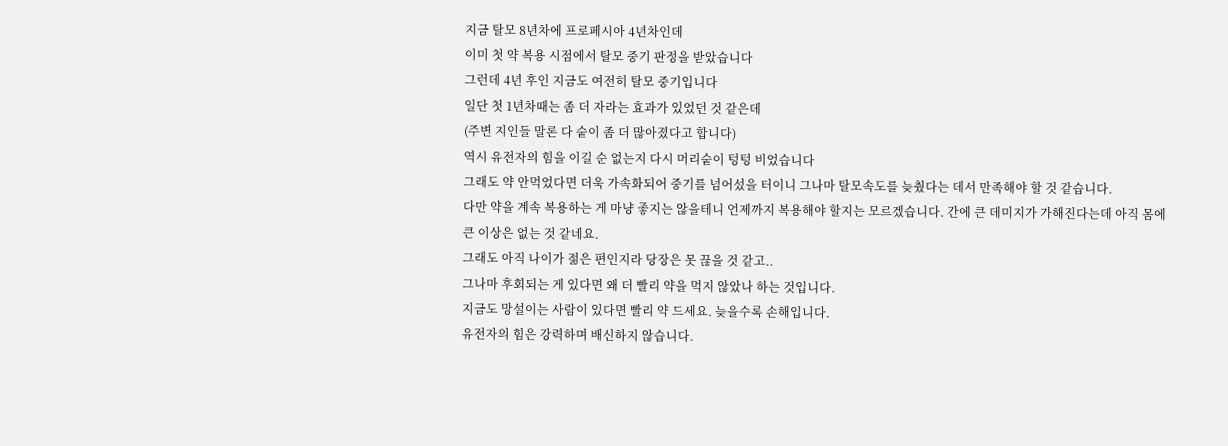지금 탈모 8년차에 프로페시아 4년차인데
이미 첫 약 복용 시점에서 탈모 중기 판정을 받았습니다
그런데 4년 후인 지금도 여전히 탈모 중기입니다
일단 첫 1년차때는 좀 더 자라는 효과가 있었던 것 같은데
(주변 지인들 말론 다 숱이 좀 더 많아졌다고 합니다)
역시 유전자의 힘을 이길 순 없는지 다시 머리숱이 텅텅 비었습니다
그래도 약 안먹었다면 더욱 가속화되어 중기를 넘어섰을 터이니 그나마 탈모속도를 늦췄다는 데서 만족해야 할 것 같습니다.
다만 약을 계속 복용하는 게 마냥 좋지는 않을테니 언제까지 복용해야 할지는 모르겠습니다. 간에 큰 데미지가 가해진다는데 아직 몸에 큰 이상은 없는 것 같네요.
그래도 아직 나이가 젊은 편인지라 당장은 못 끊을 것 같고..
그나마 후회되는 게 있다면 왜 더 빨리 약을 먹지 않았나 하는 것입니다.
지금도 망설이는 사람이 있다면 빨리 약 드세요. 늦을수록 손해입니다.
유전자의 힘은 강력하며 배신하지 않습니다.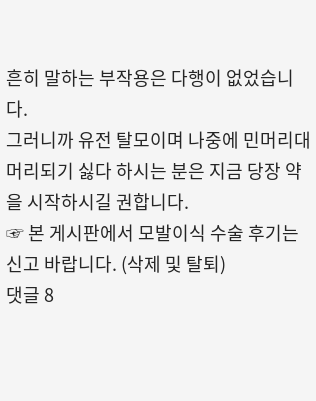흔히 말하는 부작용은 다행이 없었습니다.
그러니까 유전 탈모이며 나중에 민머리대머리되기 싫다 하시는 분은 지금 당장 약을 시작하시길 권합니다.
☞ 본 게시판에서 모발이식 수술 후기는 신고 바랍니다. (삭제 및 탈퇴)
댓글 8